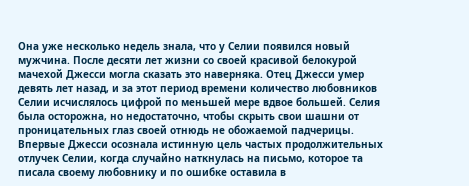Она уже несколько недель знала, что у Селии появился новый мужчина. После десяти лет жизни со своей красивой белокурой мачехой Джесси могла сказать это наверняка. Отец Джесси умер девять лет назад, и за этот период времени количество любовников Селии исчислялось цифрой по меньшей мере вдвое большей. Селия была осторожна, но недостаточно, чтобы скрыть свои шашни от проницательных глаз своей отнюдь не обожаемой падчерицы. Впервые Джесси осознала истинную цель частых продолжительных отлучек Селии, когда случайно наткнулась на письмо, которое та писала своему любовнику и по ошибке оставила в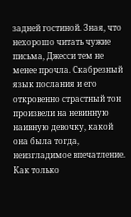задней гостиной. Зная, что нехорошо читать чужие письма, Джесси тем не менее прочла. Скабрезный язык послания и его откровенно страстный тон произвели на невинную наивную девочку, какой она была тогда, неизгладимое впечатление. Как только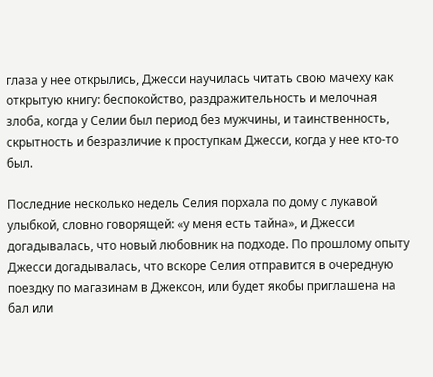глаза у нее открылись, Джесси научилась читать свою мачеху как открытую книгу: беспокойство, раздражительность и мелочная злоба, когда у Селии был период без мужчины, и таинственность, скрытность и безразличие к проступкам Джесси, когда у нее кто-то был.

Последние несколько недель Селия порхала по дому с лукавой улыбкой, словно говорящей: «у меня есть тайна», и Джесси догадывалась, что новый любовник на подходе. По прошлому опыту Джесси догадывалась, что вскоре Селия отправится в очередную поездку по магазинам в Джексон, или будет якобы приглашена на бал или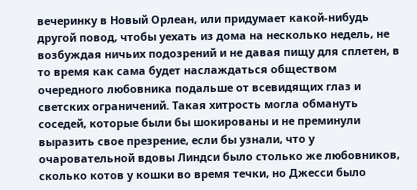вечеринку в Новый Орлеан, или придумает какой-нибудь другой повод, чтобы уехать из дома на несколько недель, не возбуждая ничьих подозрений и не давая пищу для сплетен, в то время как сама будет наслаждаться обществом очередного любовника подальше от всевидящих глаз и светских ограничений. Такая хитрость могла обмануть соседей, которые были бы шокированы и не преминули выразить свое презрение, если бы узнали, что у очаровательной вдовы Линдси было столько же любовников, сколько котов у кошки во время течки, но Джесси было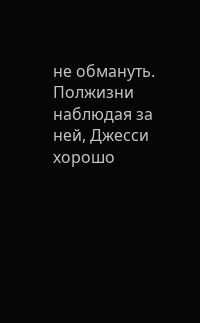не обмануть. Полжизни наблюдая за ней, Джесси хорошо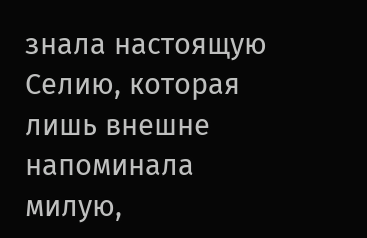знала настоящую Селию, которая лишь внешне напоминала милую,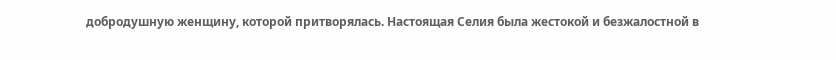добродушную женщину, которой притворялась. Настоящая Селия была жестокой и безжалостной в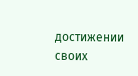достижении своих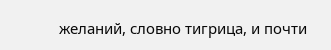желаний, словно тигрица, и почти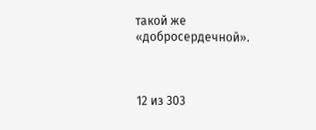такой же «добросердечной».



12 из 303